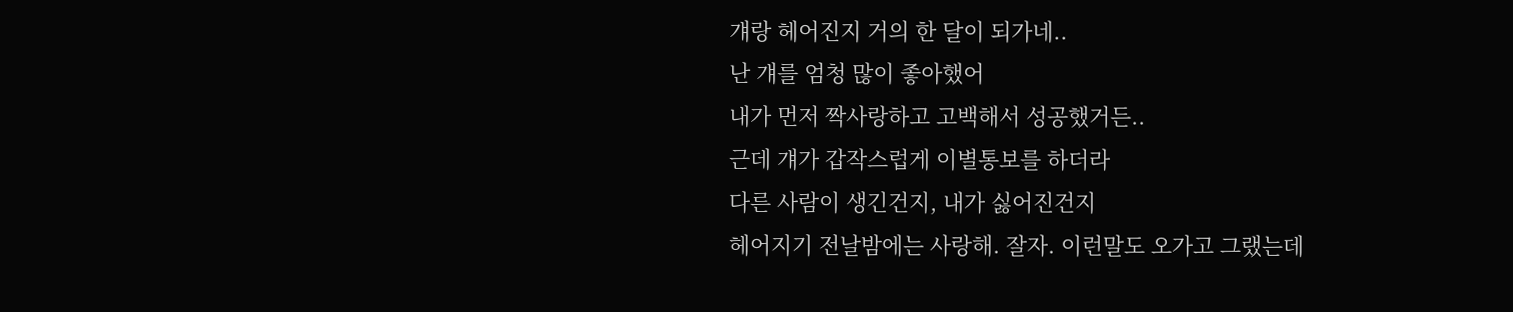걔랑 헤어진지 거의 한 달이 되가네..
난 걔를 엄청 많이 좋아했어
내가 먼저 짝사랑하고 고백해서 성공했거든..
근데 걔가 갑작스럽게 이별통보를 하더라
다른 사람이 생긴건지, 내가 싫어진건지
헤어지기 전날밤에는 사랑해. 잘자. 이런말도 오가고 그랬는데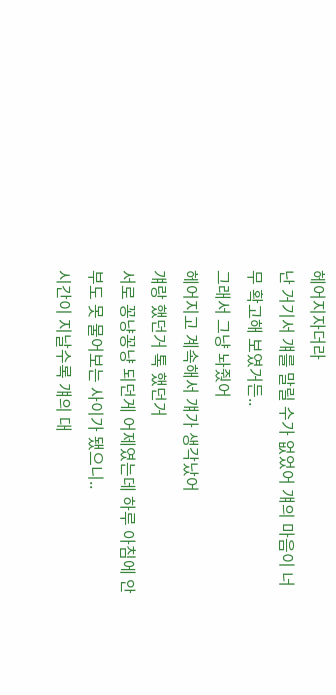헤어지자더라
난 거기서 걔를 말릴 수가 없었어 걔의 마음이 너무 확고해 보였거든..
그래서 그냥 놔줬어
헤어지고 계속해서 걔가 생각났어
걔랑 했던거 톡 했던거
서로 꽁냥꽁냥 되던게 어제였는데 하루 아침에 안부도 못 물어보는 사이가 됐으니..
시간이 지날수록 걔의 대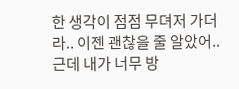한 생각이 점점 무뎌저 가더라.. 이젠 괜찮을 줄 알았어..
근데 내가 너무 방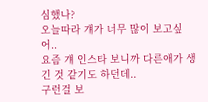심했나?
오늘따라 걔가 너무 많이 보고싶어..
요즘 걔 인스타 보니까 다른애가 생긴 것 같기도 하던데..
구런걸 보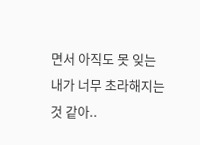면서 아직도 못 잊는 내가 너무 초라해지는 것 같아..